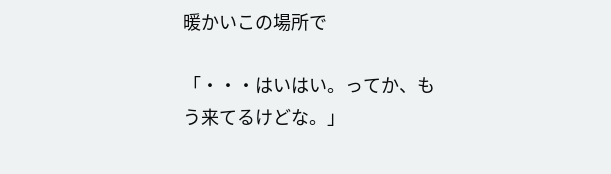暖かいこの場所で

「・・・はいはい。ってか、もう来てるけどな。」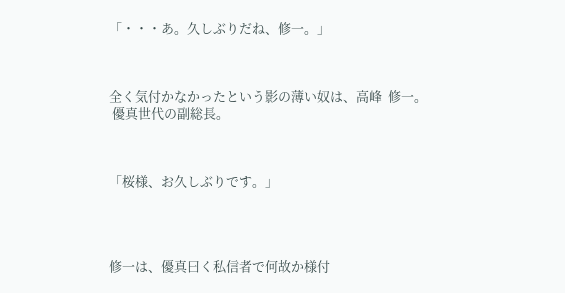「・・・あ。久しぶりだね、修一。」



全く気付かなかったという影の薄い奴は、高峰  修一。
 優真世代の副総長。



「桜様、お久しぶりです。」




修一は、優真曰く私信者で何故か様付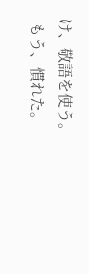け、敬語を使う。
 もう、慣れた。